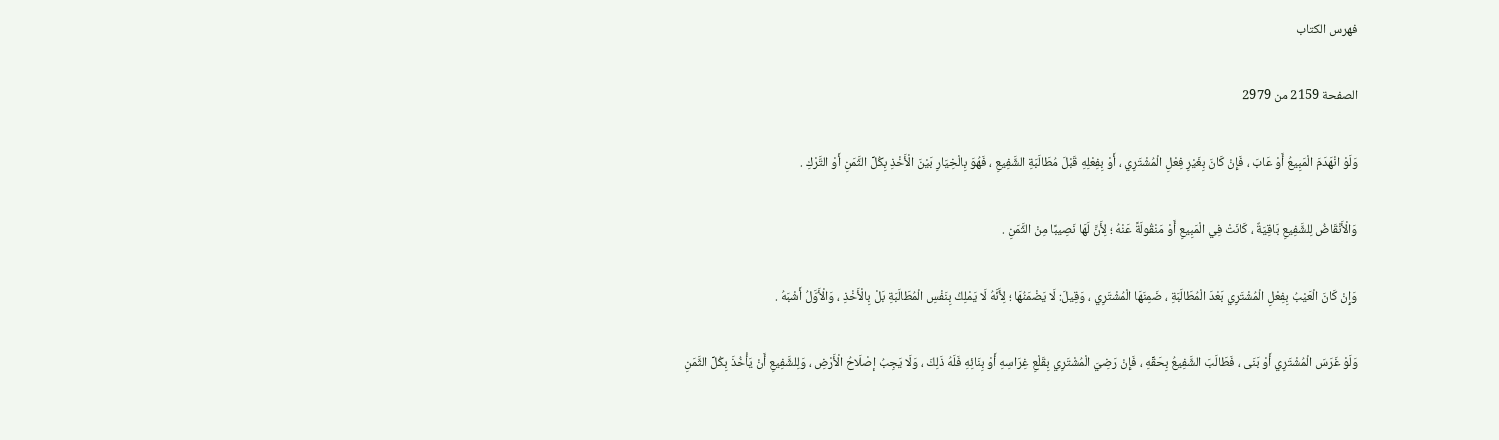فهرس الكتاب

الصفحة 2159 من 2979

وَلَوْ انْهَدَمَ الْمَبِيعُ أَوْ عَابَ ، فَإِنْ كَانَ بِغَيْرِ فِعْلِ الْمُشْتَرِي ، أَوْ بِفِعْلِهِ قَبْلَ مُطَالَبَةِ الشَّفِيعِ ، فَهُوَ بِالْخِيَارِ بَيْنَ الْأَخْذِ بِكُلِّ الثَّمَنِ أَوْ التَّرْكِ .

وَالْأَنْقَاضُ لِلشَّفِيعِ بَاقِيَةٌ ، كَانَتْ فِي الْمَبِيعِ أَوْ مَنْقُولَةً عَنْهُ ؛ لِأَنَّ لَهَا نَصِيبًا مِنْ الثَّمَنِ .

وَإِنْ كَانَ الْعَيْبُ بِفِعْلِ الْمُشْتَرِي بَعْدَ الْمُطَالَبَةِ ، ضَمِنَهَا الْمُشْتَرِي ، وَقِيلَ: لَا يَضْمَنُهَا ؛ لِأَنَّهُ لَا يَمْلِكُ بِنَفْسِ الْمُطَالَبَةِ بَلْ بِالْأَخْذِ ، وَالْأَوَّلُ أَشْبَهُ .

وَلَوْ غَرَسَ الْمُشْتَرِي أَوْ بَنَى ، فَطَالَبَ الشَّفِيعُ بِحَقِّهِ ، فَإِنْ رَضِيَ الْمُشْتَرِي بِقَلْعِ غِرَاسِهِ أَوْ بِنَائِهِ فَلَهُ ذَلِكَ ، وَلَا يَجِبُ إصْلَاحُ الْأَرْضِ ، وَلِلشَّفِيعِ أَنْ يَأْخُذَ بِكُلِّ الثَّمَنِ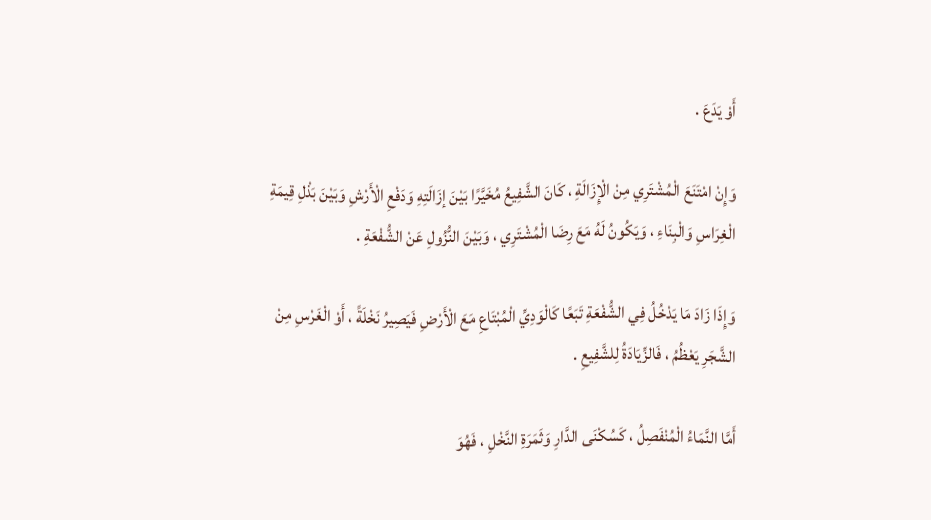أَوْ يَدَعَ .

وَإِنْ امْتَنَعَ الْمُشْتَرِي مِنْ الْإِزَالَةِ ، كَانَ الشَّفِيعُ مُخَيَّرًا بَيْنَ إزَالَتِهِ وَدَفْعِ الْأَرْشِ وَبَيْنَ بَذْلِ قِيمَةِ الْغِرَاسِ وَالْبِنَاءِ ، وَيَكُونُ لَهُ مَعَ رِضَا الْمُشْتَرِي ، وَبَيْنَ النُّزُولِ عَنْ الشُّفْعَةِ .

وَإِذَا زَادَ مَا يَدْخُلُ فِي الشُّفْعَةِ تَبَعًا كَالْوَدِيِّ الْمُبْتَاعِ مَعَ الْأَرْضِ فَيَصِيرُ نَخْلَةً ، أَوْ الْغَرْسِ مِنْ الشَّجَرِ يَعْظُمُ ، فَالزِّيَادَةُ لِلشَّفِيعِ .

أَمَّا النَّمَاءُ الْمُنْفَصِلُ ، كَسُكْنَى الدَّارِ وَثَمَرَةِ النَّخْلِ ، فَهُوَ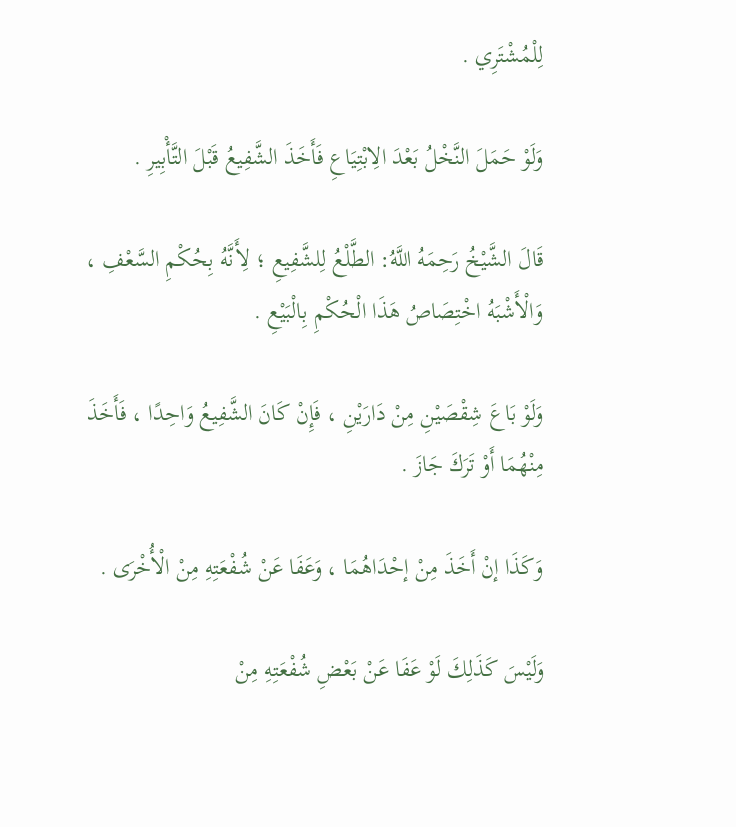لِلْمُشْتَرِي .

وَلَوْ حَمَلَ النَّخْلُ بَعْدَ الِابْتِيَاعِ فَأَخَذَ الشَّفِيعُ قَبْلَ التَّأْبِيرِ .

قَالَ الشَّيْخُ رَحِمَهُ اللَّهُ: الطَّلْعُ لِلشَّفِيعِ ؛ لِأَنَّهُ بِحُكْمِ السَّعْفِ ، وَالْأَشْبَهُ اخْتِصَاصُ هَذَا الْحُكْمِ بِالْبَيْعِ .

وَلَوْ بَاعَ شِقْصَيْنِ مِنْ دَارَيْنِ ، فَإِنْ كَانَ الشَّفِيعُ وَاحِدًا ، فَأَخَذَ مِنْهُمَا أَوْ تَرَكَ جَازَ .

وَكَذَا إنْ أَخَذَ مِنْ إحْدَاهُمَا ، وَعَفَا عَنْ شُفْعَتِهِ مِنْ الْأُخْرَى .

وَلَيْسَ كَذَلِكَ لَوْ عَفَا عَنْ بَعْضِ شُفْعَتِهِ مِنْ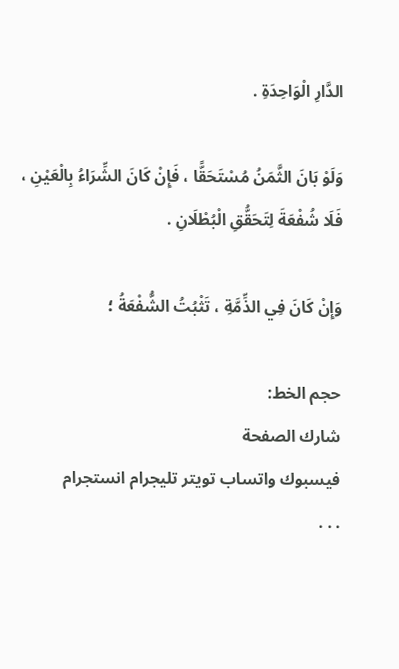الدَّارِ الْوَاحِدَةِ .

وَلَوْ بَانَ الثَّمَنُ مُسْتَحَقًّا ، فَإِنْ كَانَ الشِّرَاءُ بِالْعَيْنِ ، فَلَا شُفْعَةَ لِتَحَقُّقِ الْبُطْلَانِ .

وَإِنْ كَانَ فِي الذِّمَّةِ ، تَثْبُتُ الشُّفْعَةُ ؛

حجم الخط:
شارك الصفحة
فيسبوك واتساب تويتر تليجرام انستجرام
. . .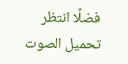فضلًا انتظر تحميل الصوت